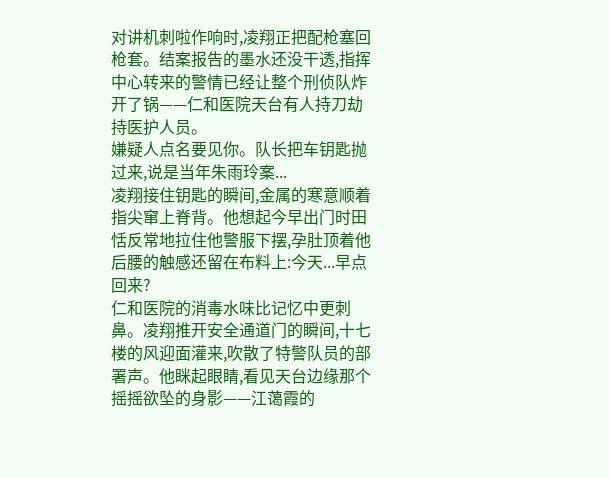对讲机刺啦作响时,凌翔正把配枪塞回枪套。结案报告的墨水还没干透,指挥中心转来的警情已经让整个刑侦队炸开了锅——仁和医院天台有人持刀劫持医护人员。
嫌疑人点名要见你。队长把车钥匙抛过来,说是当年朱雨玲案...
凌翔接住钥匙的瞬间,金属的寒意顺着指尖窜上脊背。他想起今早出门时田恬反常地拉住他警服下摆,孕肚顶着他后腰的触感还留在布料上:今天...早点回来?
仁和医院的消毒水味比记忆中更刺鼻。凌翔推开安全通道门的瞬间,十七楼的风迎面灌来,吹散了特警队员的部署声。他眯起眼睛,看见天台边缘那个摇摇欲坠的身影——江蔼霞的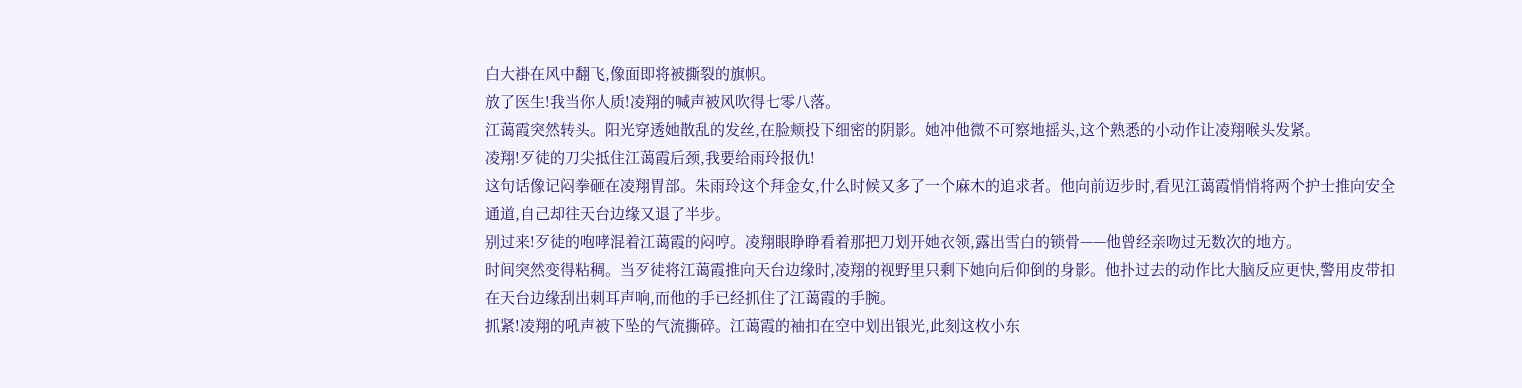白大褂在风中翻飞,像面即将被撕裂的旗帜。
放了医生!我当你人质!凌翔的喊声被风吹得七零八落。
江蔼霞突然转头。阳光穿透她散乱的发丝,在脸颊投下细密的阴影。她冲他微不可察地摇头,这个熟悉的小动作让凌翔喉头发紧。
凌翔!歹徒的刀尖抵住江蔼霞后颈,我要给雨玲报仇!
这句话像记闷拳砸在凌翔胃部。朱雨玲这个拜金女,什么时候又多了一个麻木的追求者。他向前迈步时,看见江蔼霞悄悄将两个护士推向安全通道,自己却往天台边缘又退了半步。
别过来!歹徒的咆哮混着江蔼霞的闷哼。凌翔眼睁睁看着那把刀划开她衣领,露出雪白的锁骨——他曾经亲吻过无数次的地方。
时间突然变得粘稠。当歹徒将江蔼霞推向天台边缘时,凌翔的视野里只剩下她向后仰倒的身影。他扑过去的动作比大脑反应更快,警用皮带扣在天台边缘刮出刺耳声响,而他的手已经抓住了江蔼霞的手腕。
抓紧!凌翔的吼声被下坠的气流撕碎。江蔼霞的袖扣在空中划出银光,此刻这枚小东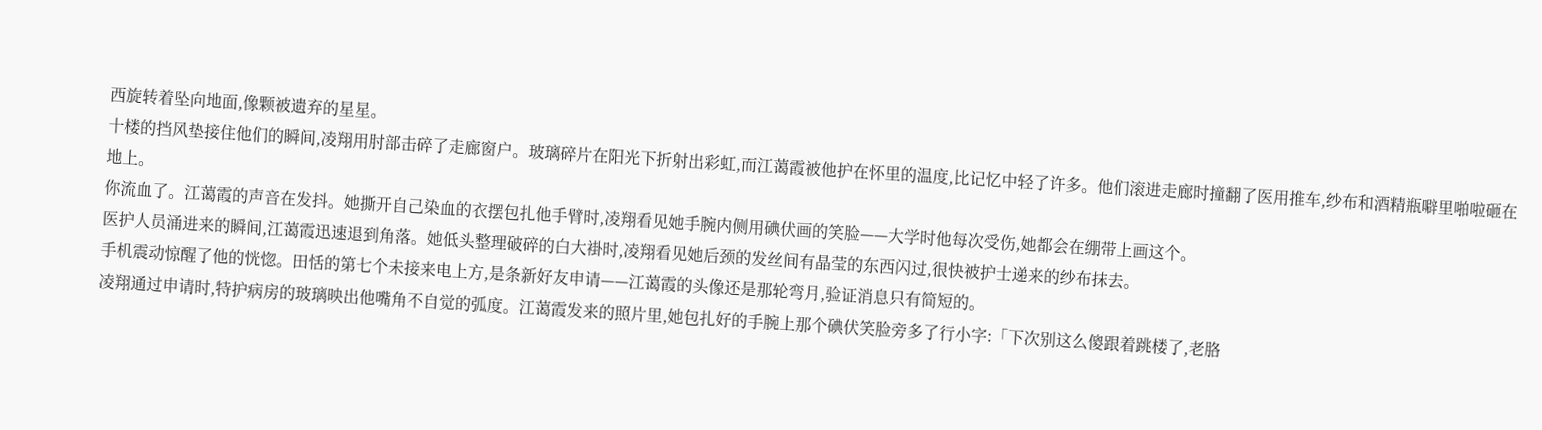西旋转着坠向地面,像颗被遗弃的星星。
十楼的挡风垫接住他们的瞬间,凌翔用肘部击碎了走廊窗户。玻璃碎片在阳光下折射出彩虹,而江蔼霞被他护在怀里的温度,比记忆中轻了许多。他们滚进走廊时撞翻了医用推车,纱布和酒精瓶噼里啪啦砸在地上。
你流血了。江蔼霞的声音在发抖。她撕开自己染血的衣摆包扎他手臂时,凌翔看见她手腕内侧用碘伏画的笑脸——大学时他每次受伤,她都会在绷带上画这个。
医护人员涌进来的瞬间,江蔼霞迅速退到角落。她低头整理破碎的白大褂时,凌翔看见她后颈的发丝间有晶莹的东西闪过,很快被护士递来的纱布抹去。
手机震动惊醒了他的恍惚。田恬的第七个未接来电上方,是条新好友申请——江蔼霞的头像还是那轮弯月,验证消息只有简短的。
凌翔通过申请时,特护病房的玻璃映出他嘴角不自觉的弧度。江蔼霞发来的照片里,她包扎好的手腕上那个碘伏笑脸旁多了行小字:「下次别这么傻跟着跳楼了,老胳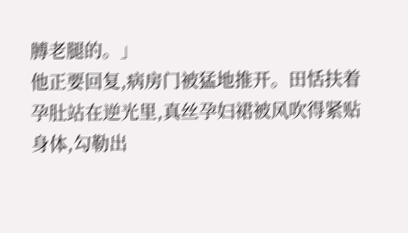膊老腿的。」
他正要回复,病房门被猛地推开。田恬扶着孕肚站在逆光里,真丝孕妇裙被风吹得紧贴身体,勾勒出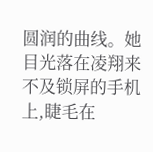圆润的曲线。她目光落在凌翔来不及锁屏的手机上,睫毛在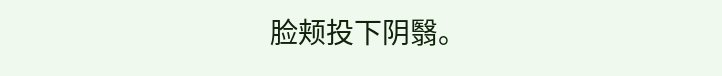脸颊投下阴翳。